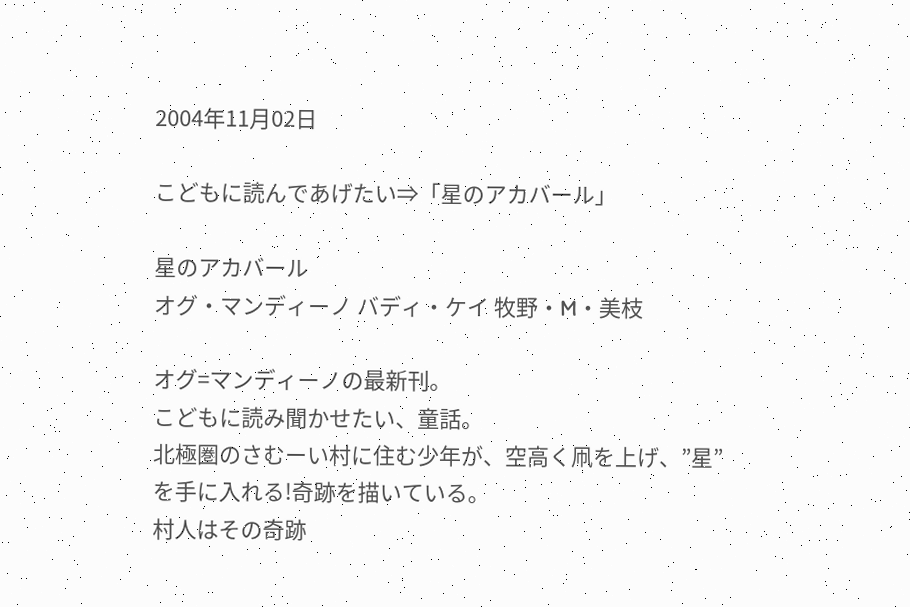2004年11月02日

こどもに読んであげたい⇒「星のアカバール」

星のアカバール
オグ・マンディーノ バディ・ケイ 牧野・M・美枝

オグ=マンディーノの最新刊。
こどもに読み聞かせたい、童話。
北極圏のさむーい村に住む少年が、空高く凧を上げ、”星”を手に入れる!奇跡を描いている。
村人はその奇跡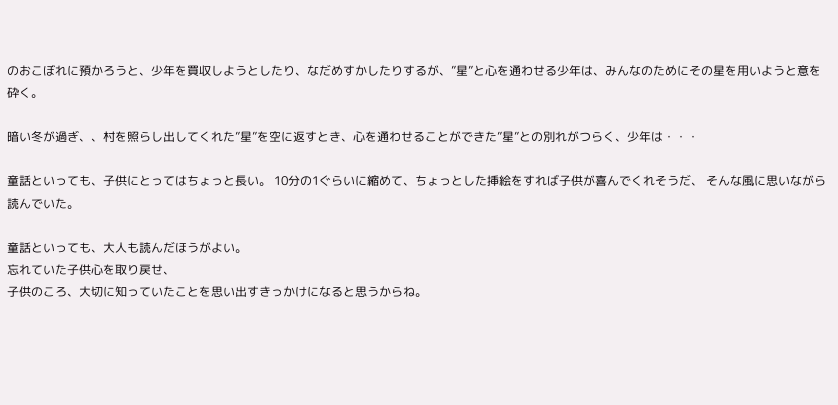のおこぼれに預かろうと、少年を買収しようとしたり、なだめすかしたりするが、”星”と心を通わせる少年は、みんなのためにその星を用いようと意を砕く。

暗い冬が過ぎ、、村を照らし出してくれた”星”を空に返すとき、心を通わせることができた”星”との別れがつらく、少年は・・・

童話といっても、子供にとってはちょっと長い。 10分の1ぐらいに縮めて、ちょっとした挿絵をすれば子供が喜んでくれそうだ、 そんな風に思いながら読んでいた。

童話といっても、大人も読んだほうがよい。
忘れていた子供心を取り戻せ、
子供のころ、大切に知っていたことを思い出すきっかけになると思うからね。